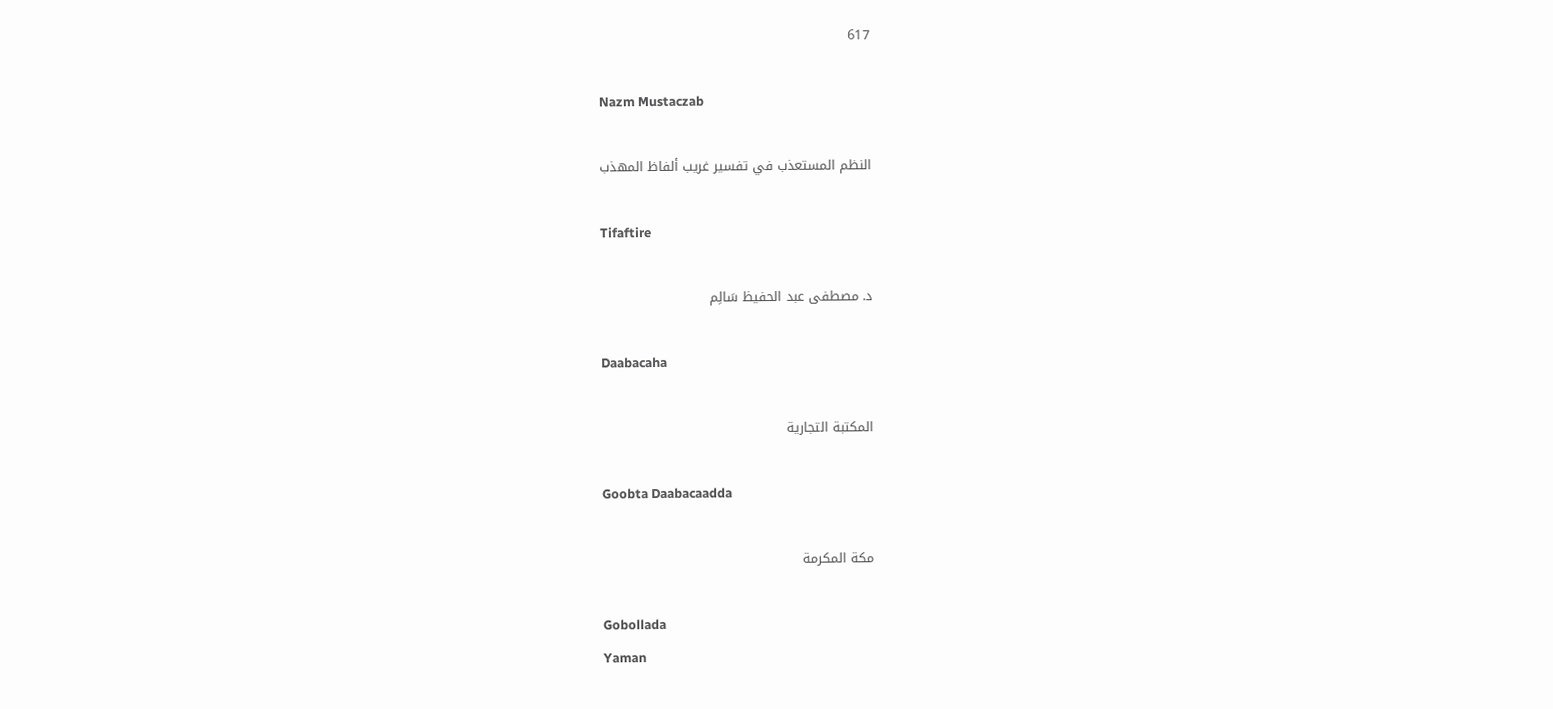617

Nazm Mustaczab

النظم المستعذب في تفسير غريب ألفاظ المهذب

Tifaftire

د. مصطفى عبد الحفيظ سَالِم

Daabacaha

المكتبة التجارية

Goobta Daabacaadda

مكة المكرمة

Gobollada
Yaman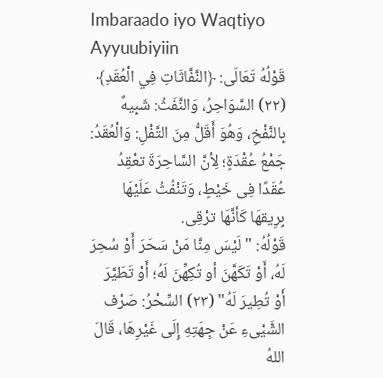Imbaraado iyo Waqtiyo
Ayyuubiyiin
قَوْلُهُ تَعَالَى: ﴿النَّفَّاثَاتِ فِي الْعُقَدِ﴾ (٢٢) السَّوَاحِرُ، وَالنَّفَثُ: شَبِيهٌ بِالنَّفْخِ، وَهُوَ أَقَلُّ مِنَ التَّفْلِ: وَالْعُقَدُ: جَمْعُ عُقْدَةٍ؛ لِأنَّ السَّاحِرَةَ تعْقِدُ عُقَدًا فِى خَيْطٍ، وَتَنْفُثُ عَلَيْهَا بِرِيقهَا كَأنَّهَا ترْقِى.
قَوْلُهُ: "لَيْسَ مِنَّا مَنْ سَحَرَ أَوْ سُحِرَ لَهُ، أَوْ تَكَهَّنَ أو تُكِهِّنَ لَهُ؛ أَوْ تَطَيَّرَ أَوْ تُطِيرَ لَهُ" (٢٣) السِّحْرُ: صَرْف الشَّيْىءِ عَنْ جِهَتِهِ إِلَى غَيْرِهَا، قَالَ اللهُ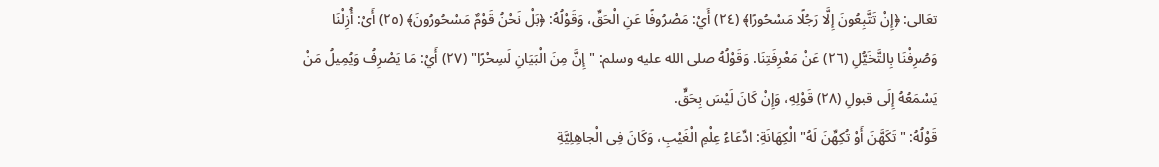تعَالى: ﴿إِنْ تَتَّبِعُونَ إِلَّا رَجُلًا مَسْحُورًا﴾ (٢٤) أَيْ: مَصْرُوفًا عَنِ الْحَقِّ، وَقَوْلُهُ: ﴿بَلْ نَحْنُ قَوْمٌ مَسْحُورُونَ﴾ (٢٥) أَىْ: أُزِلْنَا وَصُرِفْنَا بِالتَّخَيُّلِ (٢٦) عَنْ مَعْرِفَتِنَا. وَقَوْلُهُ صلى الله عليه وسلم: "إِنَّ مِنَ الْبَيَانِ لَسِحْرًا" (٢٧) أَيْ: مَا يَصْرِفُ وَيُمِيلُ مَنْ يَسْمَعُهُ إِلَى قبولِ (٢٨) قَوْلِهِ، وَإِنْ كَانَ لَيْسَ بِحَقٍّ.
قَوْلُهُ: "تَكَهَّنَ أَوْ تُكِهِّنَ لَهُ" الْكِهَانَةِ: ادِّعَاءُ عِلْمِ الْغَيْبِ، وَكَانَ فِى الْجاهِلِيَّةِ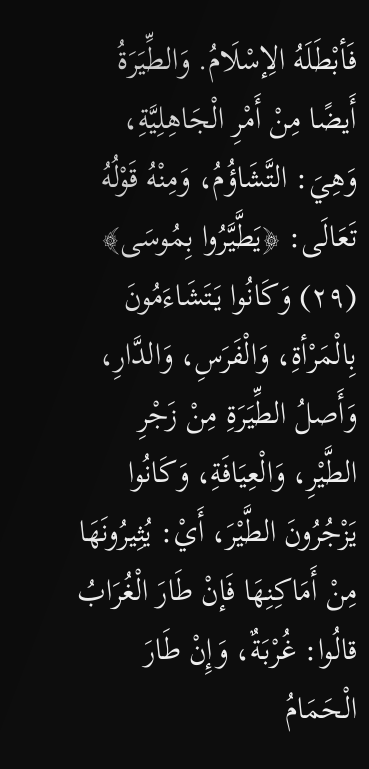فَأبْطَلَهُ الِإسْلَامُ. وَالطِّيَرَةُ أَيضًا مِنْ أَمْرِ الْجَاهِلِيَّةِ، وَهِيَ: التَّشَاؤُمُ، وَمِنْهُ قَوْلُهُ تَعَالَى: ﴿يَطَّيَّرُوا بِمُوسَى﴾ (٢٩) وَكَانُوا يَتَشَاءَمُونَ بِالْمَرْأةِ، وَالْفَرَسِ، وَالدَّارِ، وَأَصلُ الطِّيَرَةِ مِنْ زَجْرِ الطَّيْرِ، وَالْعِيَافَةِ، وَكَانُوا يَزْجُرُونَ الطَّيْرَ، أَيْ: يُثِيرُونَهَا مِنْ أَمَاكِنِهَا فَإنْ طَارَ الْغُرَابُ قالُوا: غُرْبَةٌ، وَإِنْ طَارَ الْحَمَامُ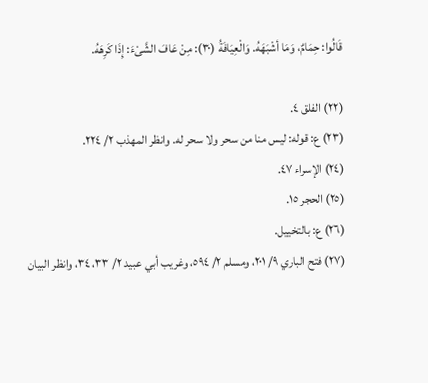قَالُوا: حِمَامٌ، وَمَا أشْبَهَهُ. وَالْعِيَافَةُ (٣٠): مِنْ عَافَ الشَّىْءَ: إِذَا كَرِهَهُ.

(٢٢) الفلق ٤.
(٢٣) ع: قوله: ليس منا من سحر ولا سحر له. وانظر المهذب ٢/ ٢٢٤.
(٢٤) الإسراء ٤٧.
(٢٥) الحجر ١٥.
(٢٦) ع: بالتخييل.
(٢٧) فتح الباري ٩/ ٢٠١، ومسلم ٢/ ٥٩٤، وغريب أبي عبيد ٢/ ٣٣، ٣٤، وانظر البيان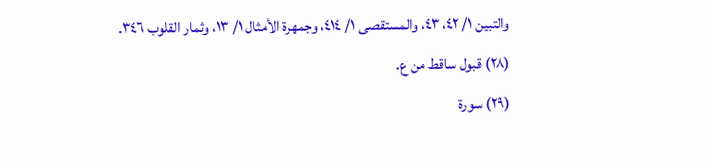والتبين ١/ ٤٢، ٤٣، والمستقصى ١/ ٤١٤، وجمهرة الأمثال ١/ ١٣، وثمار القلوب ٣٤٦.
(٢٨) قبول ساقط من ع.
(٢٩) سورة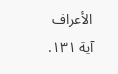الأعراف آية ١٣١.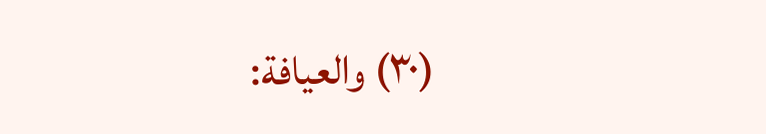(٣٠) والعيافة: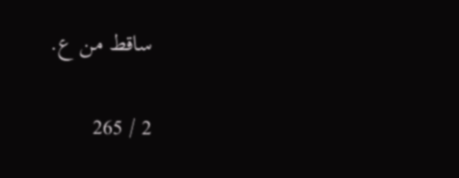ساقط من ع.

2 / 265